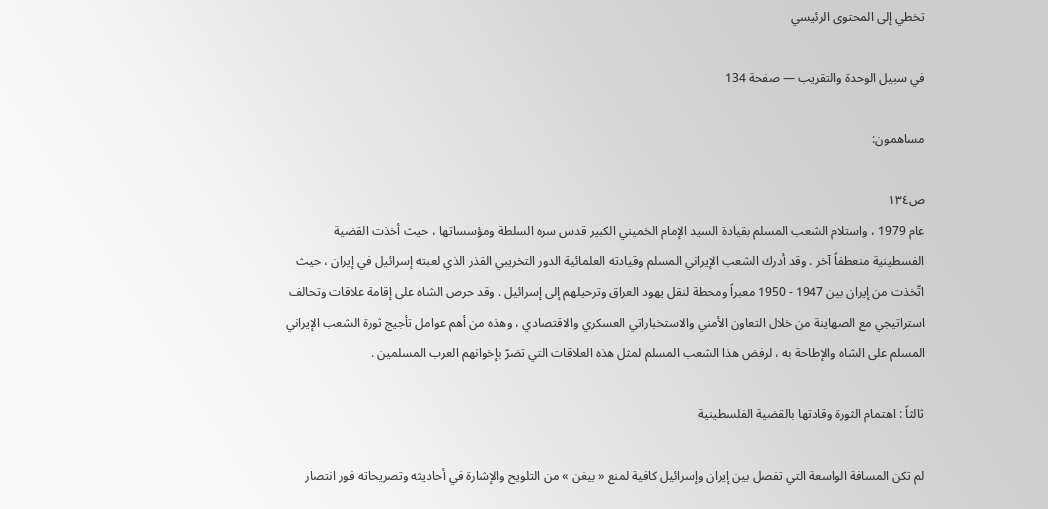تخطي إلى المحتوى الرئيسي

في سبيل الوحدة والتقريب — صفحة 134

مساهمون:

ص١٣٤
عام 1979 ، واستلام الشعب المسلم بقيادة السيد الإمام الخميني الكبير قدس سره السلطة ومؤسساتها ، حيث أخذت القضية الفسطينية منعطفاً آخر . وقد أدرك الشعب الإيراني المسلم وقيادته العلمائية الدور التخريبي القذر الذي لعبته إسرائيل في إيران ، حيث اتّخذت من إيران بين 1947 - 1950 معبراً ومحطة لنقل يهود العراق وترحيلهم إلى إسرائيل . وقد حرص الشاه على إقامة علاقات وتحالف استراتيجي مع الصهاينة من خلال التعاون الأمني والاستخباراتي العسكري والاقتصادي ، وهذه من أهم عوامل تأجيج ثورة الشعب الإيراني المسلم على الشاه والإطاحة به ، لرفض هذا الشعب المسلم لمثل هذه العلاقات التي تضرّ بإخوانهم العرب المسلمين .

ثالثاً : اهتمام الثورة وقادتها بالقضية الفلسطينية

لم تكن المسافة الواسعة التي تفصل بين إيران وإسرائيل كافية لمنع « بيغن » من التلويح والإشارة في أحاديثه وتصريحاته فور انتصار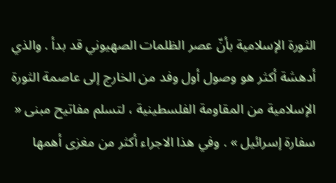الثورة الإسلامية بأنّ عصر الظلمات الصهيوني قد بدأ . والذي أدهشة أكثر هو وصول أول وفد من الخارج إلى عاصمة الثورة الإسلامية من المقاومة الفلسطينية ، لتسلم مفاتيح مبنى « سفارة إسرائيل » . وفي هذا الاجراء أكثر من مغزى أهمها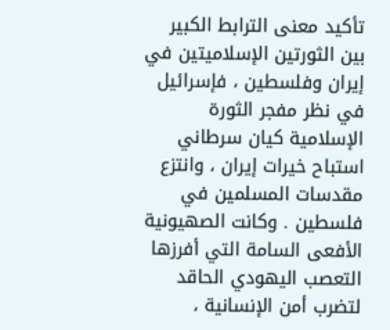تأكيد معنى الترابط الكبير بين الثورتين الإسلاميتين في إيران وفلسطين ، فإسرائيل في نظر مفجر الثورة الإسلامية كيان سرطاني استباح خيرات إيران ، وانتزع مقدسات المسلمين في فلسطين . وكانت الصهيونية الأفعى السامة التي أفرزها التعصب اليهودي الحاقد لتضرب أمن الإنسانية ،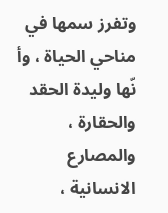وتفرز سمها في مناحي الحياة ، وأ نّها وليدة الحقد والحقارة ، والمصارع الانسانية ،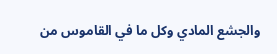والجشع المادي وكل ما في القاموس من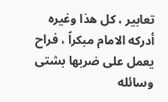تعابير ، كل هذا وغيره أدركه الامام مبكراً ، فراح يعمل على ضربها بشتى وسائله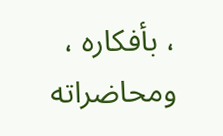، بأفكاره ، ومحاضراته